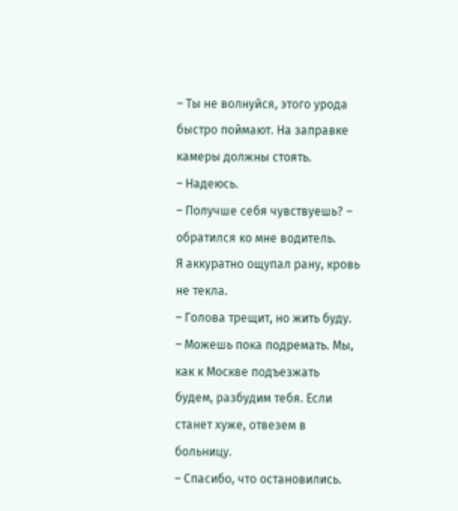– Ты не волнуйся, этого урода быстро поймают. На заправке камеры должны стоять.
– Надеюсь.
– Получше себя чувствуешь? – обратился ко мне водитель.
Я аккуратно ощупал рану, кровь не текла.
– Голова трещит, но жить буду.
– Можешь пока подремать. Мы, как к Москве подъезжать будем, разбудим тебя. Если станет хуже, отвезем в больницу.
– Спасибо, что остановились.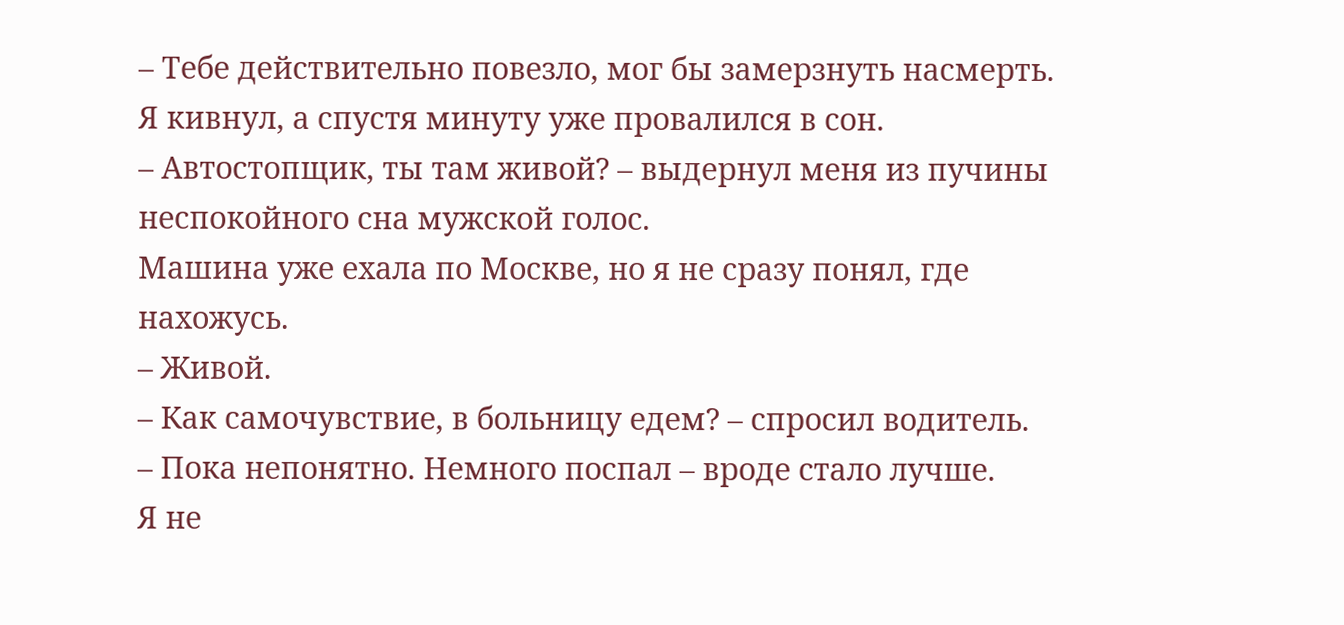– Тебе действительно повезло, мог бы замерзнуть насмерть.
Я кивнул, а спустя минуту уже провалился в сон.
– Автостопщик, ты там живой? – выдернул меня из пучины неспокойного сна мужской голос.
Машина уже ехала по Москве, но я не сразу понял, где нахожусь.
– Живой.
– Как самочувствие, в больницу едем? – спросил водитель.
– Пока непонятно. Немного поспал – вроде стало лучше.
Я не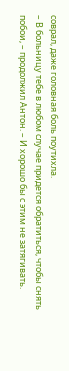соврал, даже головная боль поутихла.
– В больницу тебе в любом случае придется обратиться, чтобы снять побои, – продолжил Антон. – И хорошо бы с этим не затягивать.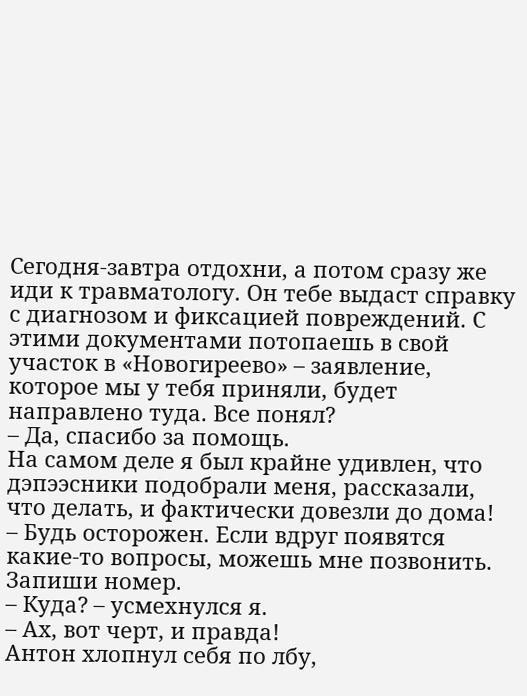Сегодня-завтра отдохни, а потом сразу же иди к травматологу. Он тебе выдаст справку с диагнозом и фиксацией повреждений. С этими документами потопаешь в свой участок в «Новогиреево» – заявление, которое мы у тебя приняли, будет направлено туда. Все понял?
– Да, спасибо за помощь.
На самом деле я был крайне удивлен, что дэпээсники подобрали меня, рассказали, что делать, и фактически довезли до дома!
– Будь осторожен. Если вдруг появятся какие-то вопросы, можешь мне позвонить. Запиши номер.
– Куда? – усмехнулся я.
– Ах, вот черт, и правда!
Антон хлопнул себя по лбу,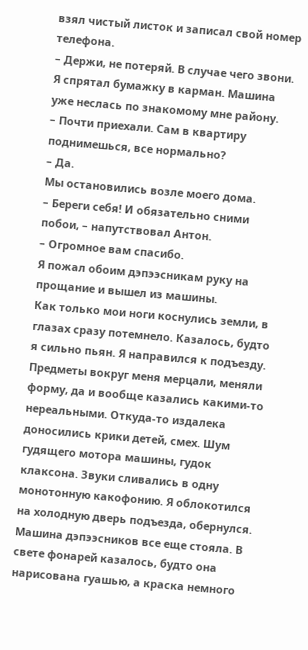взял чистый листок и записал свой номер телефона.
– Держи, не потеряй. В случае чего звони.
Я спрятал бумажку в карман. Машина уже неслась по знакомому мне району.
– Почти приехали. Сам в квартиру поднимешься, все нормально?
– Да.
Мы остановились возле моего дома.
– Береги себя! И обязательно сними побои, – напутствовал Антон.
– Огромное вам спасибо.
Я пожал обоим дэпээсникам руку на прощание и вышел из машины.
Как только мои ноги коснулись земли, в глазах сразу потемнело. Казалось, будто я сильно пьян. Я направился к подъезду. Предметы вокруг меня мерцали, меняли форму, да и вообще казались какими-то нереальными. Откуда-то издалека доносились крики детей, смех. Шум гудящего мотора машины, гудок клаксона. Звуки сливались в одну монотонную какофонию. Я облокотился на холодную дверь подъезда, обернулся. Машина дэпээсников все еще стояла. В свете фонарей казалось, будто она нарисована гуашью, а краска немного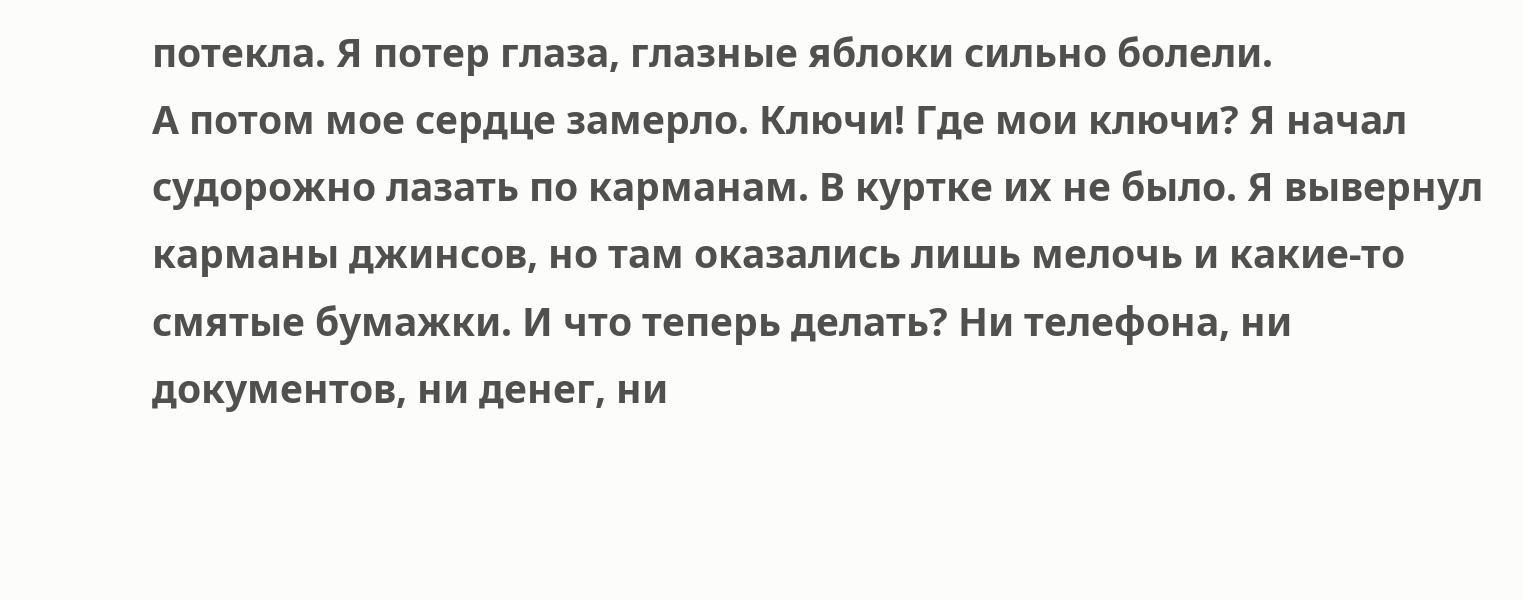потекла. Я потер глаза, глазные яблоки сильно болели.
А потом мое сердце замерло. Ключи! Где мои ключи? Я начал судорожно лазать по карманам. В куртке их не было. Я вывернул карманы джинсов, но там оказались лишь мелочь и какие-то смятые бумажки. И что теперь делать? Ни телефона, ни документов, ни денег, ни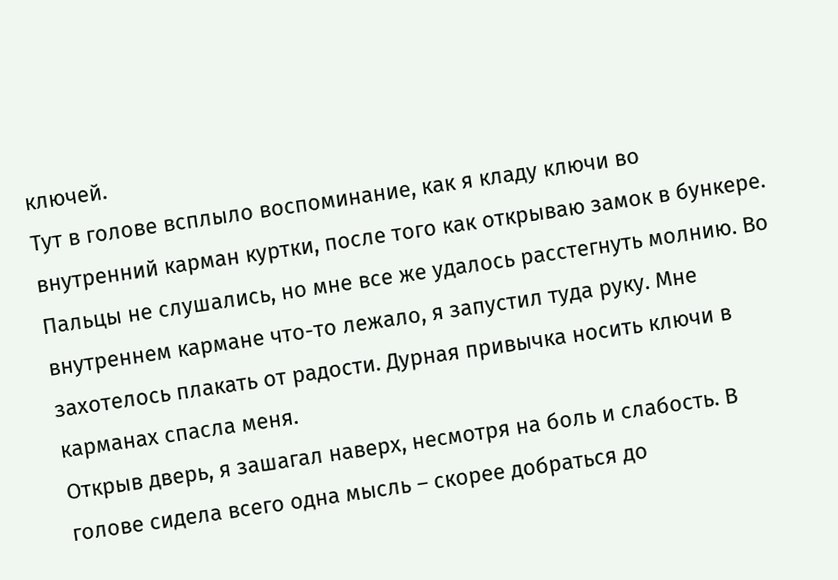ключей.
Тут в голове всплыло воспоминание, как я кладу ключи во внутренний карман куртки, после того как открываю замок в бункере. Пальцы не слушались, но мне все же удалось расстегнуть молнию. Во внутреннем кармане что-то лежало, я запустил туда руку. Мне захотелось плакать от радости. Дурная привычка носить ключи в карманах спасла меня.
Открыв дверь, я зашагал наверх, несмотря на боль и слабость. В голове сидела всего одна мысль – скорее добраться до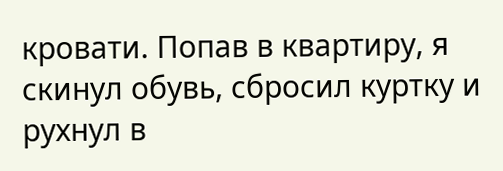кровати. Попав в квартиру, я скинул обувь, сбросил куртку и рухнул в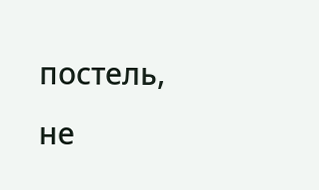постель, не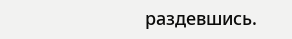раздевшись.